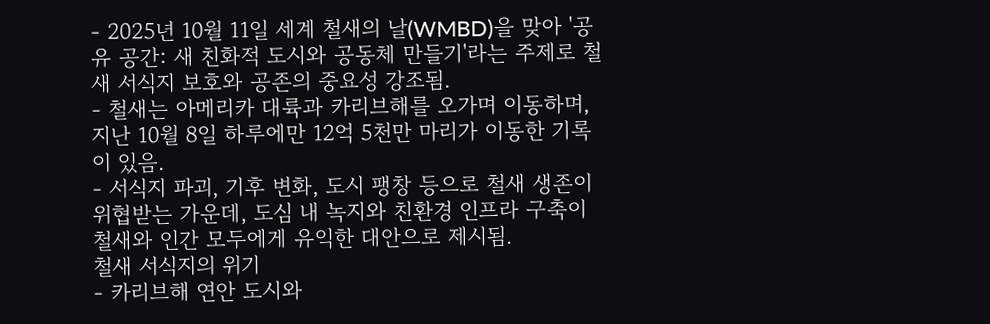- 2025년 10월 11일 세계 철새의 날(WMBD)을 맞아 '공유 공간: 새 친화적 도시와 공동체 만들기'라는 주제로 철새 서식지 보호와 공존의 중요성 강조됨.
- 철새는 아메리카 대륙과 카리브해를 오가며 이동하며, 지난 10월 8일 하루에만 12억 5천만 마리가 이동한 기록이 있음.
- 서식지 파괴, 기후 변화, 도시 팽창 등으로 철새 생존이 위협받는 가운데, 도심 내 녹지와 친환경 인프라 구축이 철새와 인간 모두에게 유익한 대안으로 제시됨.
철새 서식지의 위기
- 카리브해 연안 도시와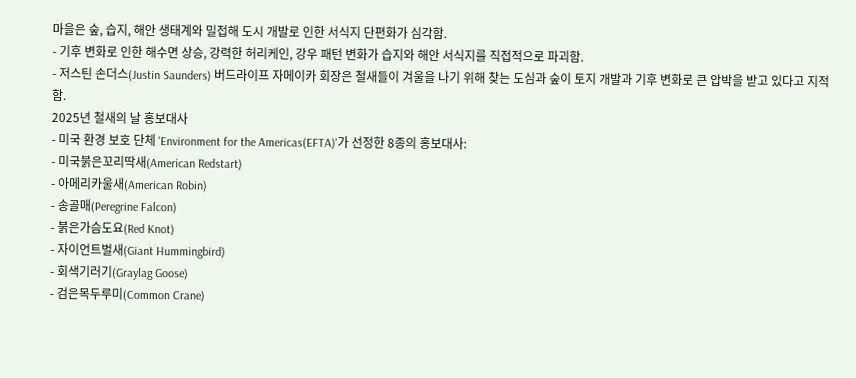마을은 숲, 습지, 해안 생태계와 밀접해 도시 개발로 인한 서식지 단편화가 심각함.
- 기후 변화로 인한 해수면 상승, 강력한 허리케인, 강우 패턴 변화가 습지와 해안 서식지를 직접적으로 파괴함.
- 저스틴 손더스(Justin Saunders) 버드라이프 자메이카 회장은 철새들이 겨울을 나기 위해 찾는 도심과 숲이 토지 개발과 기후 변화로 큰 압박을 받고 있다고 지적함.
2025년 철새의 날 홍보대사
- 미국 환경 보호 단체 'Environment for the Americas(EFTA)'가 선정한 8종의 홍보대사:
- 미국붉은꼬리딱새(American Redstart)
- 아메리카울새(American Robin)
- 송골매(Peregrine Falcon)
- 붉은가슴도요(Red Knot)
- 자이언트벌새(Giant Hummingbird)
- 회색기러기(Graylag Goose)
- 검은목두루미(Common Crane)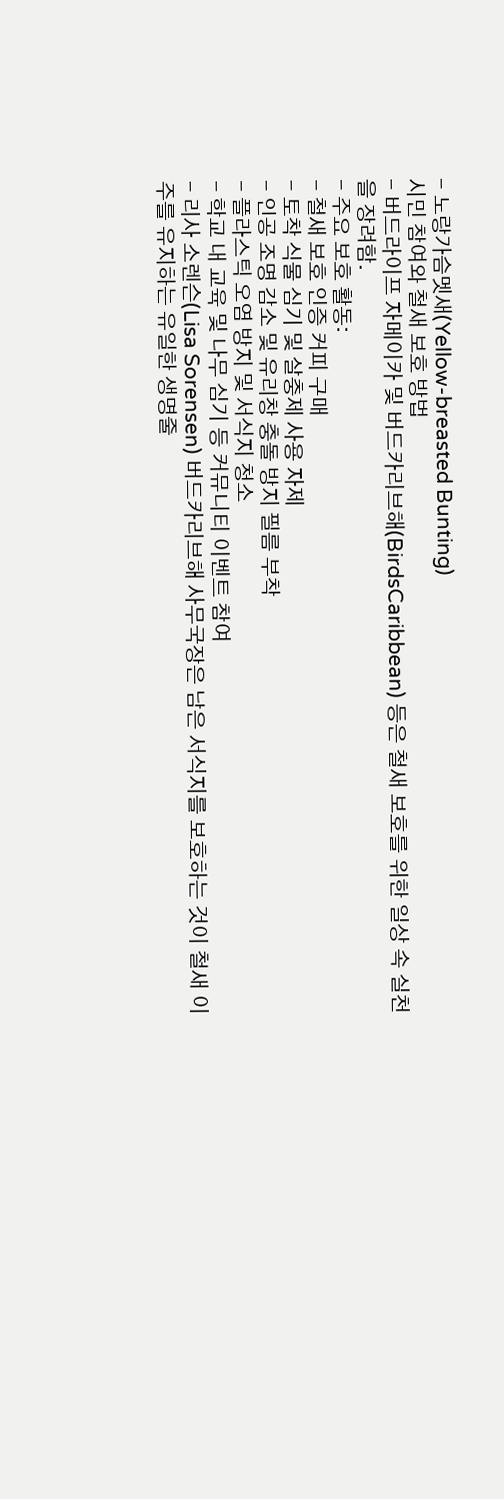- 노랑가슴멧새(Yellow-breasted Bunting)
시민 참여와 철새 보호 방법
- 버드라이프 자메이카 및 버드카리브해(BirdsCaribbean) 등은 철새 보호를 위한 일상 속 실천을 장려함.
- 주요 보호 활동:
- 철새 보호 인증 커피 구매
- 토착 식물 심기 및 살충제 사용 자제
- 인공 조명 감소 및 유리창 충돌 방지 필름 부착
- 플라스틱 오염 방지 및 서식지 청소
- 학교 내 교육 및 나무 심기 등 커뮤니티 이벤트 참여
- 리사 소렌슨(Lisa Sorensen) 버드카리브해 사무국장은 남은 서식지를 보호하는 것이 철새 이주를 유지하는 유일한 생명줄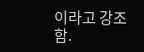이라고 강조함.